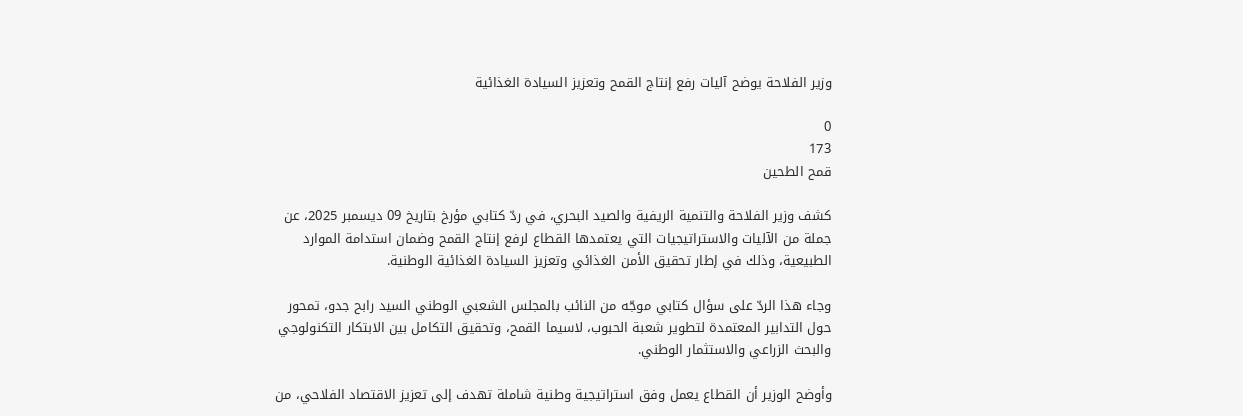وزير الفلاحة يوضح آليات رفع إنتاج القمح وتعزيز السيادة الغذائية

0
173
قمح الطحين

كشف وزير الفلاحة والتنمية الريفية والصيد البحري، في ردّ كتابي مؤرخ بتاريخ 09 ديسمبر 2025، عن جملة من الآليات والاستراتيجيات التي يعتمدها القطاع لرفع إنتاج القمح وضمان استدامة الموارد الطبيعية، وذلك في إطار تحقيق الأمن الغذائي وتعزيز السيادة الغذائية الوطنية.

وجاء هذا الردّ على سؤال كتابي موجّه من النائب بالمجلس الشعبي الوطني السيد رابح جدو، تمحور حول التدابير المعتمدة لتطوير شعبة الحبوب، لاسيما القمح، وتحقيق التكامل بين الابتكار التكنولوجي والبحث الزراعي والاستثمار الوطني.

وأوضح الوزير أن القطاع يعمل وفق استراتيجية وطنية شاملة تهدف إلى تعزيز الاقتصاد الفلاحي، من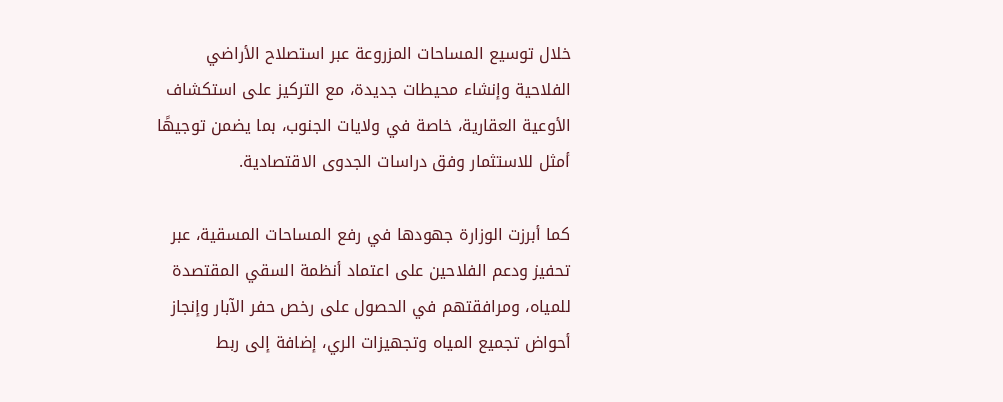خلال توسيع المساحات المزروعة عبر استصلاح الأراضي الفلاحية وإنشاء محيطات جديدة، مع التركيز على استكشاف الأوعية العقارية، خاصة في ولايات الجنوب، بما يضمن توجيهًا أمثل للاستثمار وفق دراسات الجدوى الاقتصادية.

كما أبرزت الوزارة جهودها في رفع المساحات المسقية، عبر تحفيز ودعم الفلاحين على اعتماد أنظمة السقي المقتصدة للمياه، ومرافقتهم في الحصول على رخص حفر الآبار وإنجاز أحواض تجميع المياه وتجهيزات الري، إضافة إلى ربط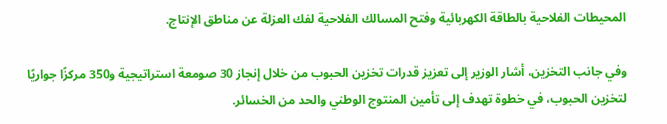المحيطات الفلاحية بالطاقة الكهربائية وفتح المسالك الفلاحية لفك العزلة عن مناطق الإنتاج.

وفي جانب التخزين، أشار الوزير إلى تعزيز قدرات تخزين الحبوب من خلال إنجاز 30 صومعة استراتيجية و350 مركزًا جواريًا لتخزين الحبوب، في خطوة تهدف إلى تأمين المنتوج الوطني والحد من الخسائر.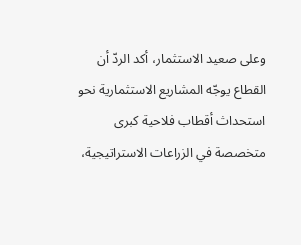وعلى صعيد الاستثمار، أكد الردّ أن القطاع يوجّه المشاريع الاستثمارية نحو استحداث أقطاب فلاحية كبرى متخصصة في الزراعات الاستراتيجية،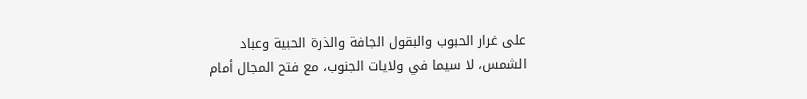على غرار الحبوب والبقول الجافة والذرة الحبية وعباد الشمس، لا سيما في ولايات الجنوب، مع فتح المجال أمام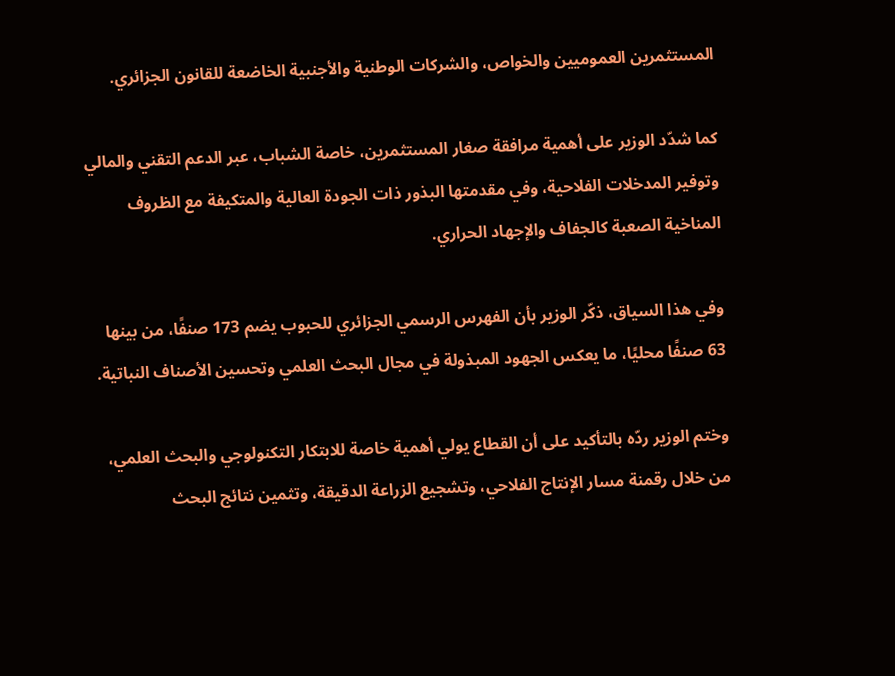المستثمرين العموميين والخواص، والشركات الوطنية والأجنبية الخاضعة للقانون الجزائري.

كما شدّد الوزير على أهمية مرافقة صغار المستثمرين، خاصة الشباب، عبر الدعم التقني والمالي وتوفير المدخلات الفلاحية، وفي مقدمتها البذور ذات الجودة العالية والمتكيفة مع الظروف المناخية الصعبة كالجفاف والإجهاد الحراري.

وفي هذا السياق، ذكّر الوزير بأن الفهرس الرسمي الجزائري للحبوب يضم 173 صنفًا، من بينها 63 صنفًا محليًا، ما يعكس الجهود المبذولة في مجال البحث العلمي وتحسين الأصناف النباتية.

وختم الوزير ردّه بالتأكيد على أن القطاع يولي أهمية خاصة للابتكار التكنولوجي والبحث العلمي، من خلال رقمنة مسار الإنتاج الفلاحي، وتشجيع الزراعة الدقيقة، وتثمين نتائج البحث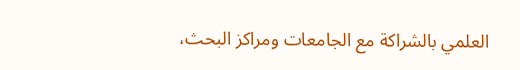العلمي بالشراكة مع الجامعات ومراكز البحث،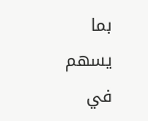بما يسهم في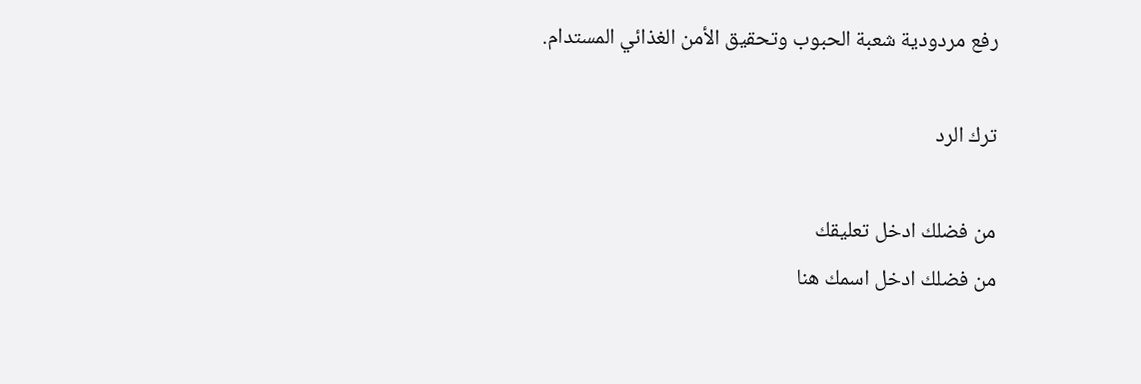رفع مردودية شعبة الحبوب وتحقيق الأمن الغذائي المستدام.

ترك الرد

من فضلك ادخل تعليقك
من فضلك ادخل اسمك هنا